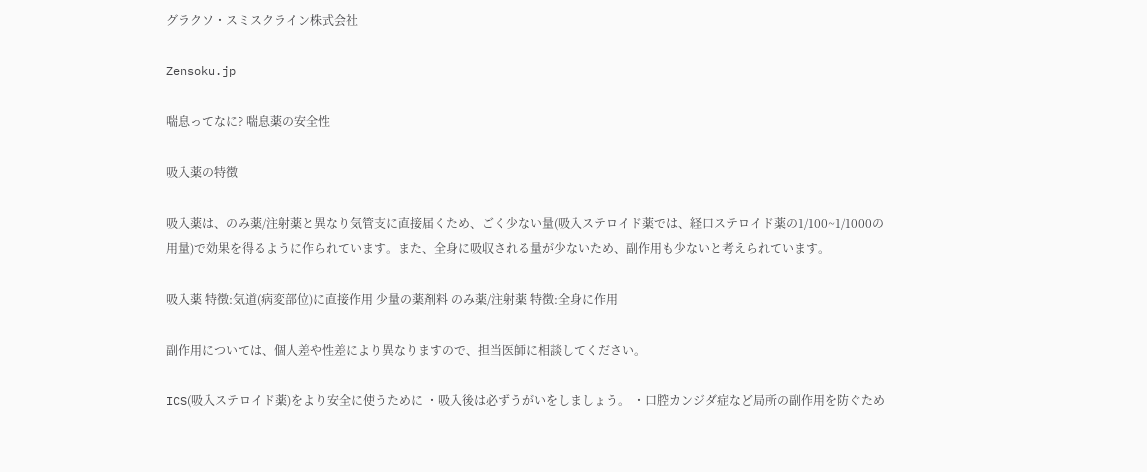グラクソ・スミスクライン株式会社

Zensoku.jp

喘息ってなに? 喘息薬の安全性

吸入薬の特徴

吸入薬は、のみ薬/注射薬と異なり気管支に直接届くため、ごく少ない量(吸入ステロイド薬では、経口ステロイド薬の1/100~1/1000の用量)で効果を得るように作られています。また、全身に吸収される量が少ないため、副作用も少ないと考えられています。

吸入薬 特徴:気道(病変部位)に直接作用 少量の薬剤料 のみ薬/注射薬 特徴:全身に作用

副作用については、個人差や性差により異なりますので、担当医師に相談してください。

ICS(吸入ステロイド薬)をより安全に使うために ・吸入後は必ずうがいをしましょう。 ・口腔カンジダ症など局所の副作用を防ぐため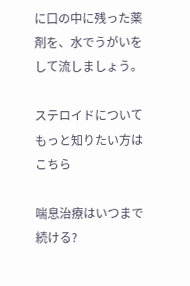に口の中に残った薬剤を、水でうがいをして流しましょう。

ステロイドについてもっと知りたい方はこちら

喘息治療はいつまで続ける?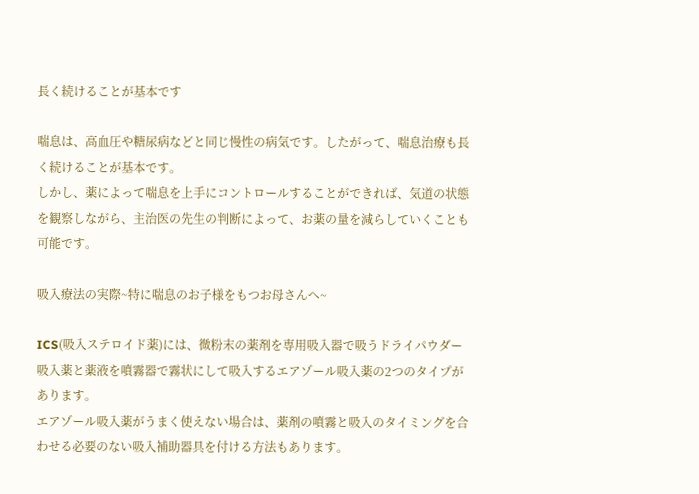長く続けることが基本です

喘息は、高血圧や糖尿病などと同じ慢性の病気です。したがって、喘息治療も長く続けることが基本です。
しかし、薬によって喘息を上手にコントロールすることができれば、気道の状態を観察しながら、主治医の先生の判断によって、お薬の量を減らしていくことも可能です。

吸入療法の実際~特に喘息のお子様をもつお母さんへ~

ICS(吸入ステロイド薬)には、微粉末の薬剤を専用吸入器で吸うドライパウダー吸入薬と薬液を噴霧器で霧状にして吸入するエアゾール吸入薬の2つのタイプがあります。
エアゾール吸入薬がうまく使えない場合は、薬剤の噴霧と吸入のタイミングを合わせる必要のない吸入補助器具を付ける方法もあります。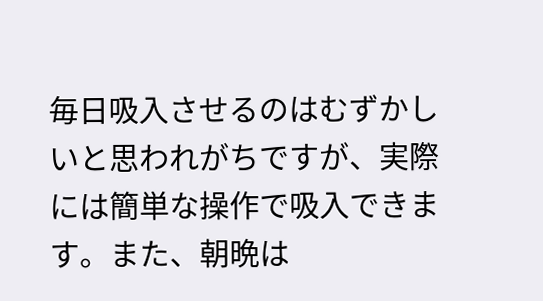毎日吸入させるのはむずかしいと思われがちですが、実際には簡単な操作で吸入できます。また、朝晩は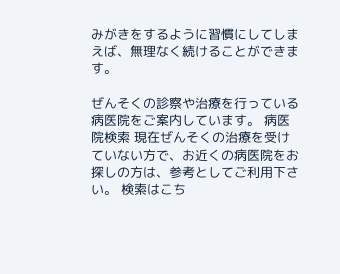みがきをするように習慣にしてしまえば、無理なく続けることができます。

ぜんそくの診察や治療を行っている病医院をご案内しています。 病医院検索 現在ぜんそくの治療を受けていない方で、お近くの病医院をお探しの方は、参考としてご利用下さい。 検索はこち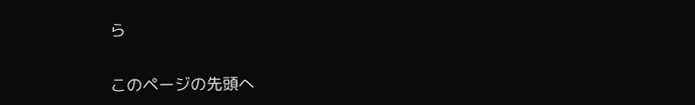ら

このページの先頭へ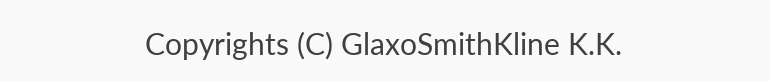Copyrights (C) GlaxoSmithKline K.K.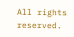All rights reserved.